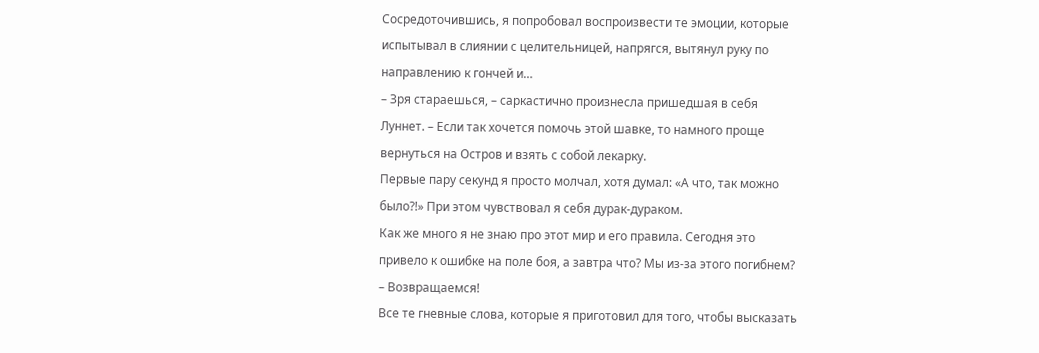Сосредоточившись, я попробовал воспроизвести те эмоции, которые испытывал в слиянии с целительницей, напрягся, вытянул руку по направлению к гончей и…
– Зря стараешься, – саркастично произнесла пришедшая в себя Луннет. – Если так хочется помочь этой шавке, то намного проще вернуться на Остров и взять с собой лекарку.
Первые пару секунд я просто молчал, хотя думал: «А что, так можно было?!» При этом чувствовал я себя дурак-дураком.
Как же много я не знаю про этот мир и его правила. Сегодня это привело к ошибке на поле боя, а завтра что? Мы из-за этого погибнем?
– Возвращаемся!
Все те гневные слова, которые я приготовил для того, чтобы высказать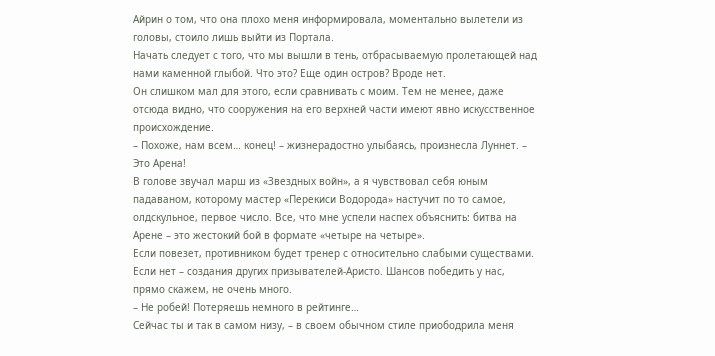Айрин о том, что она плохо меня информировала, моментально вылетели из головы, стоило лишь выйти из Портала.
Начать следует с того, что мы вышли в тень, отбрасываемую пролетающей над нами каменной глыбой. Что это? Еще один остров? Вроде нет.
Он слишком мал для этого, если сравнивать с моим. Тем не менее, даже отсюда видно, что сооружения на его верхней части имеют явно искусственное происхождение.
– Похоже, нам всем… конец! – жизнерадостно улыбаясь, произнесла Луннет. – Это Арена!
В голове звучал марш из «Звездных войн», а я чувствовал себя юным падаваном, которому мастер «Перекиси Водорода» настучит по то самое, олдскульное, первое число. Все, что мне успели наспех объяснить: битва на Арене – это жестокий бой в формате «четыре на четыре».
Если повезет, противником будет тренер с относительно слабыми существами. Если нет – создания других призывателей-Аристо. Шансов победить у нас, прямо скажем, не очень много.
– Не робей! Потеряешь немного в рейтинге…
Сейчас ты и так в самом низу, – в своем обычном стиле приободрила меня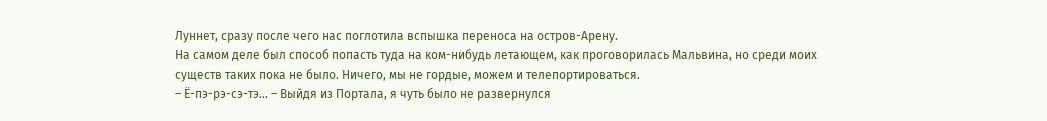Луннет, сразу после чего нас поглотила вспышка переноса на остров-Арену.
На самом деле был способ попасть туда на ком-нибудь летающем, как проговорилась Мальвина, но среди моих существ таких пока не было. Ничего, мы не гордые, можем и телепортироваться.
– Ё-пэ-рэ-сэ-тэ… – Выйдя из Портала, я чуть было не развернулся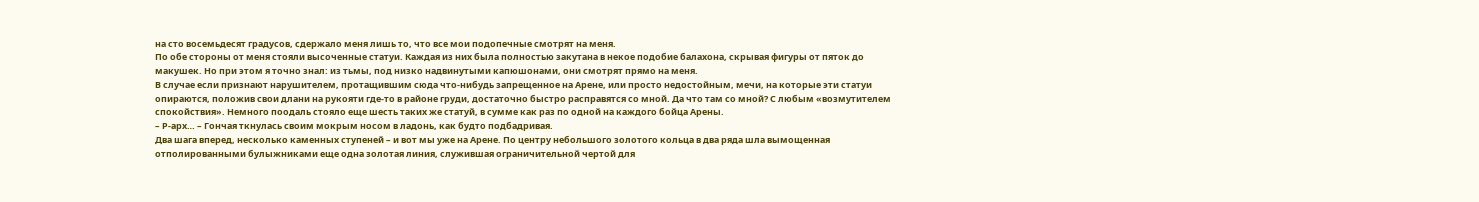на сто восемьдесят градусов, сдержало меня лишь то, что все мои подопечные смотрят на меня.
По обе стороны от меня стояли высоченные статуи. Каждая из них была полностью закутана в некое подобие балахона, скрывая фигуры от пяток до макушек. Но при этом я точно знал: из тьмы, под низко надвинутыми капюшонами, они смотрят прямо на меня.
В случае если признают нарушителем, протащившим сюда что-нибудь запрещенное на Арене, или просто недостойным, мечи, на которые эти статуи опираются, положив свои длани на рукояти где-то в районе груди, достаточно быстро расправятся со мной. Да что там со мной? С любым «возмутителем спокойствия». Немного поодаль стояло еще шесть таких же статуй, в сумме как раз по одной на каждого бойца Арены.
– Р-арх… – Гончая ткнулась своим мокрым носом в ладонь, как будто подбадривая.
Два шага вперед, несколько каменных ступеней – и вот мы уже на Арене. По центру небольшого золотого кольца в два ряда шла вымощенная отполированными булыжниками еще одна золотая линия, служившая ограничительной чертой для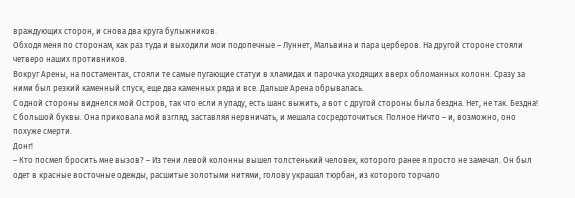враждующих сторон, и снова два круга булыжников.
Обходя меня по сторонам, как раз туда и выходили мои подопечные – Луннет, Мальвина и пара церберов. На другой стороне стояли четверо наших противников.
Вокруг Арены, на постаментах, стояли те самые пугающие статуи в хламидах и парочка уходящих вверх обломанных колонн. Сразу за ними был резкий каменный спуск, еще два каменных ряда и все. Дальше Арена обрывалась.
С одной стороны виднелся мой Остров, так что если я упаду, есть шанс выжить, а вот с другой стороны была бездна. Нет, не так. Бездна! С большой буквы. Она приковала мой взгляд, заставляя нервничать, и мешала сосредоточиться. Полное Ничто – и, возможно, оно похуже смерти.
Донг!
– Кто посмел бросить мне вызов? – Из тени левой колонны вышел толстенький человек, которого ранее я просто не замечал. Он был одет в красные восточные одежды, расшитые золотыми нитями, голову украшал тюрбан, из которого торчало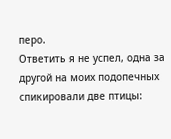перо.
Ответить я не успел, одна за другой на моих подопечных спикировали две птицы: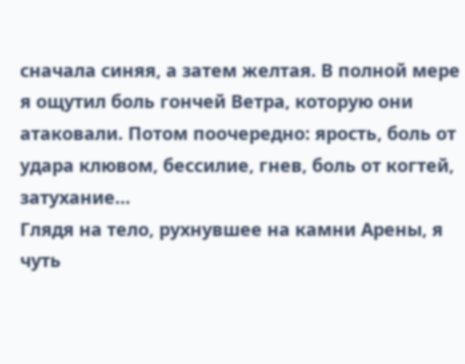сначала синяя, а затем желтая. В полной мере я ощутил боль гончей Ветра, которую они атаковали. Потом поочередно: ярость, боль от удара клювом, бессилие, гнев, боль от когтей, затухание…
Глядя на тело, рухнувшее на камни Арены, я чуть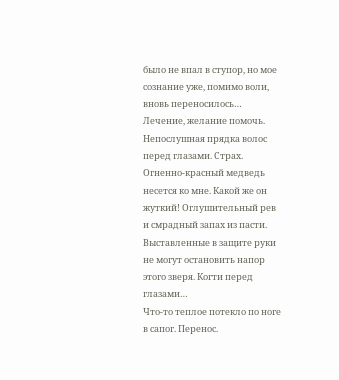было не впал в ступор, но мое сознание уже, помимо воли, вновь переносилось…
Лечение, желание помочь. Непослушная прядка волос перед глазами. Страх. Огненно-красный медведь несется ко мне. Какой же он жуткий! Оглушительный рев и смрадный запах из пасти. Выставленные в защите руки не могут остановить напор этого зверя. Когти перед глазами…
Что-то теплое потекло по ноге в сапог. Перенос.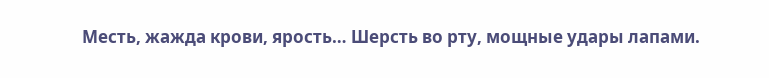Месть, жажда крови, ярость… Шерсть во рту, мощные удары лапами.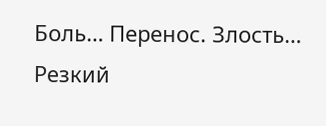Боль… Перенос. Злость… Резкий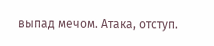выпад мечом. Атака, отступ.